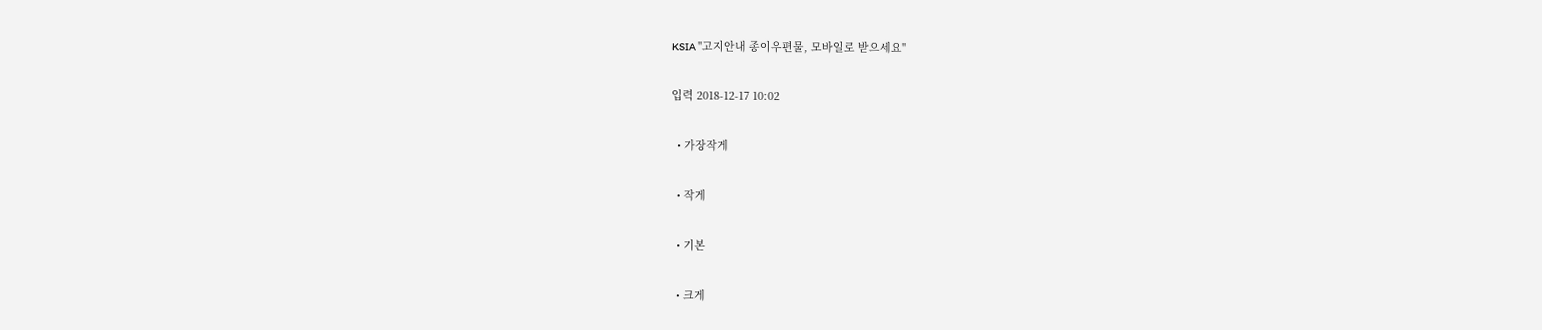KSIA "고지안내 종이우편물, 모바일로 받으세요"

입력 2018-12-17 10:02

  • 가장작게

  • 작게

  • 기본

  • 크게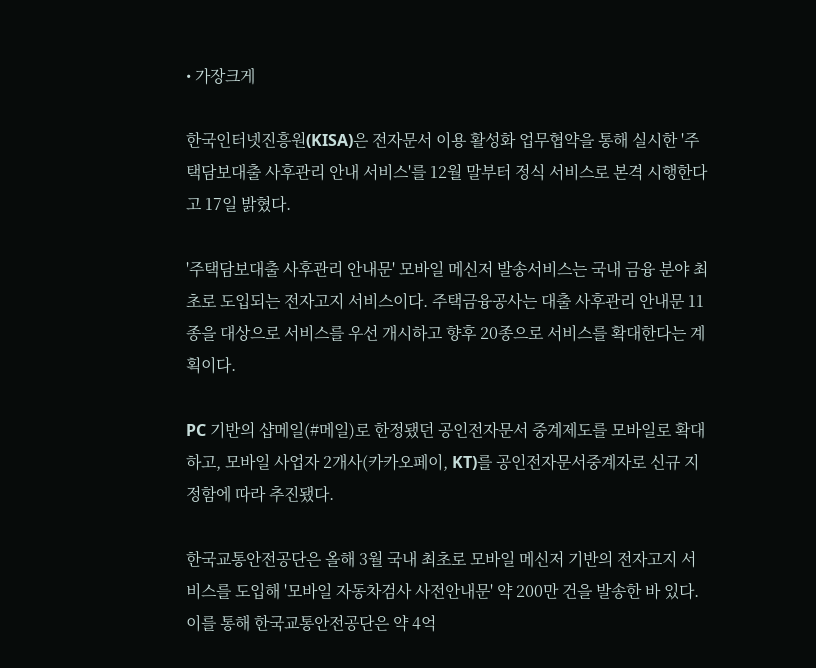• 가장크게

한국인터넷진흥원(KISA)은 전자문서 이용 활성화 업무협약을 통해 실시한 '주택담보대출 사후관리 안내 서비스'를 12월 말부터 정식 서비스로 본격 시행한다고 17일 밝혔다.

'주택담보대출 사후관리 안내문' 모바일 메신저 발송서비스는 국내 금융 분야 최초로 도입되는 전자고지 서비스이다. 주택금융공사는 대출 사후관리 안내문 11종을 대상으로 서비스를 우선 개시하고 향후 20종으로 서비스를 확대한다는 계획이다.

PC 기반의 샵메일(#메일)로 한정됐던 공인전자문서 중계제도를 모바일로 확대하고, 모바일 사업자 2개사(카카오페이, KT)를 공인전자문서중계자로 신규 지정함에 따라 추진됐다.

한국교통안전공단은 올해 3월 국내 최초로 모바일 메신저 기반의 전자고지 서비스를 도입해 '모바일 자동차검사 사전안내문' 약 200만 건을 발송한 바 있다. 이를 통해 한국교통안전공단은 약 4억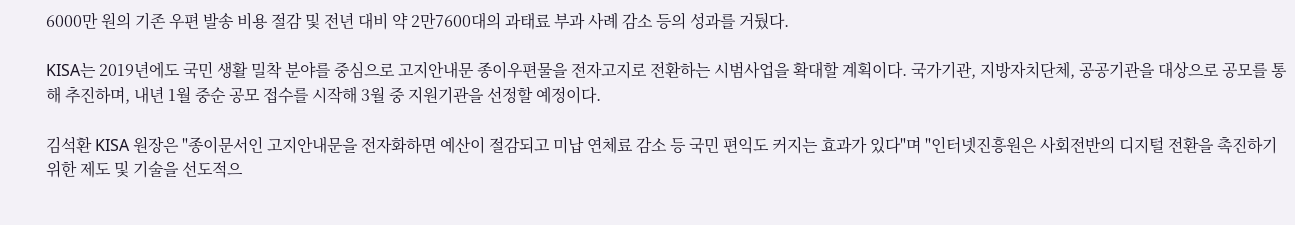6000만 원의 기존 우편 발송 비용 절감 및 전년 대비 약 2만7600대의 과태료 부과 사례 감소 등의 성과를 거뒀다.

KISA는 2019년에도 국민 생활 밀착 분야를 중심으로 고지안내문 종이우편물을 전자고지로 전환하는 시범사업을 확대할 계획이다. 국가기관, 지방자치단체, 공공기관을 대상으로 공모를 통해 추진하며, 내년 1월 중순 공모 접수를 시작해 3월 중 지원기관을 선정할 예정이다.

김석환 KISA 원장은 "종이문서인 고지안내문을 전자화하면 예산이 절감되고 미납 연체료 감소 등 국민 편익도 커지는 효과가 있다"며 "인터넷진흥원은 사회전반의 디지털 전환을 촉진하기 위한 제도 및 기술을 선도적으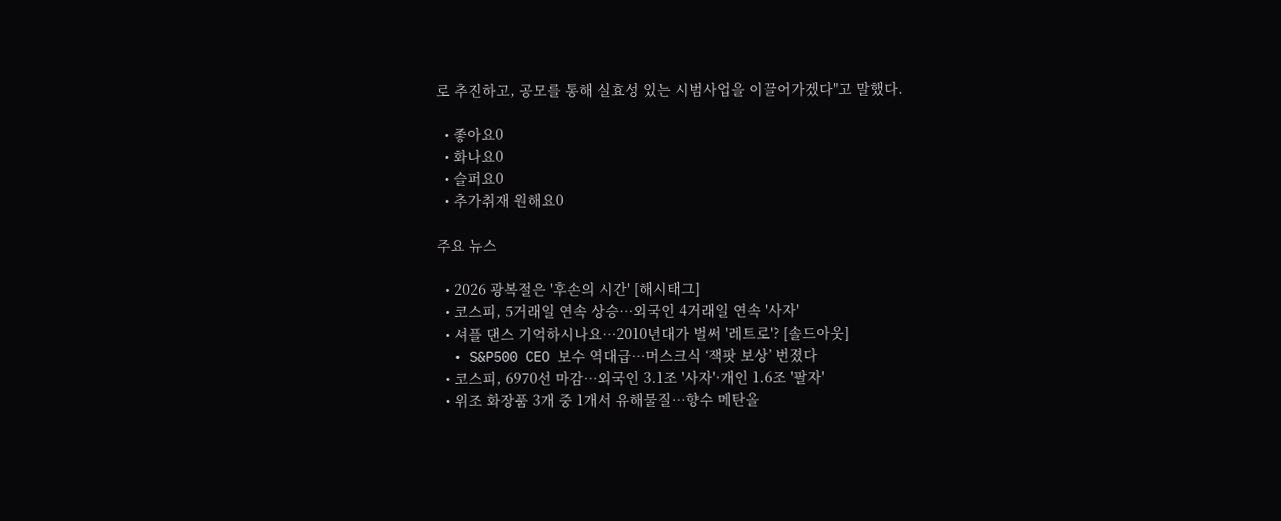로 추진하고, 공모를 통해 실효성 있는 시범사업을 이끌어가겠다"고 말했다.

  • 좋아요0
  • 화나요0
  • 슬퍼요0
  • 추가취재 원해요0

주요 뉴스

  • 2026 광복절은 '후손의 시간' [해시태그]
  • 코스피, 5거래일 연속 상승…외국인 4거래일 연속 '사자'
  • 셔플 댄스 기억하시나요⋯2010년대가 벌써 '레트로'? [솔드아웃]
  • S&P500 CEO 보수 역대급⋯머스크식 ‘잭팟 보상’ 번졌다
  • 코스피, 6970선 마감…외국인 3.1조 '사자'·개인 1.6조 '팔자'
  • 위조 화장품 3개 중 1개서 유해물질…향수 메탄올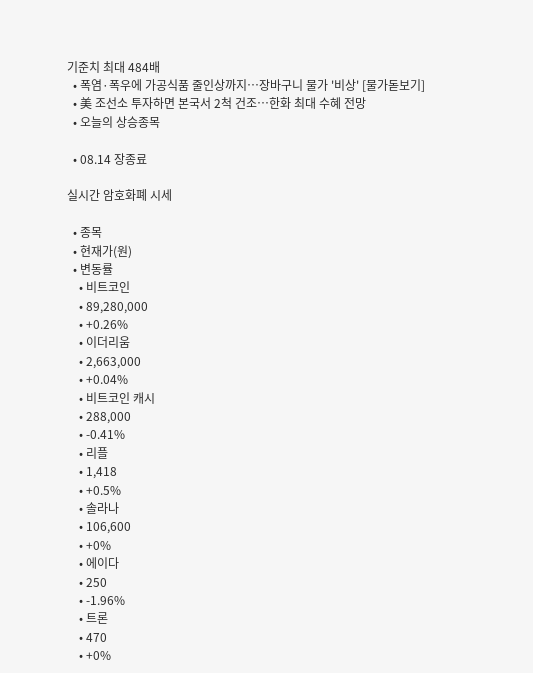기준치 최대 484배
  • 폭염·폭우에 가공식품 줄인상까지⋯장바구니 물가 '비상' [물가돋보기]
  • 美 조선소 투자하면 본국서 2척 건조…한화 최대 수혜 전망
  • 오늘의 상승종목

  • 08.14 장종료

실시간 암호화폐 시세

  • 종목
  • 현재가(원)
  • 변동률
    • 비트코인
    • 89,280,000
    • +0.26%
    • 이더리움
    • 2,663,000
    • +0.04%
    • 비트코인 캐시
    • 288,000
    • -0.41%
    • 리플
    • 1,418
    • +0.5%
    • 솔라나
    • 106,600
    • +0%
    • 에이다
    • 250
    • -1.96%
    • 트론
    • 470
    • +0%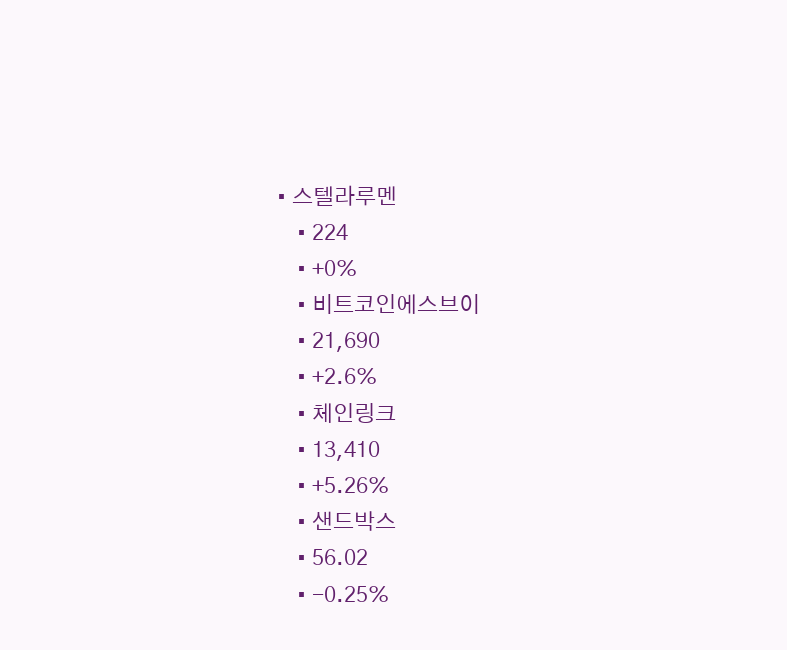• 스텔라루멘
    • 224
    • +0%
    • 비트코인에스브이
    • 21,690
    • +2.6%
    • 체인링크
    • 13,410
    • +5.26%
    • 샌드박스
    • 56.02
    • -0.25%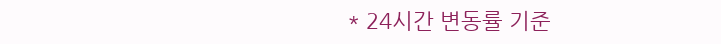* 24시간 변동률 기준